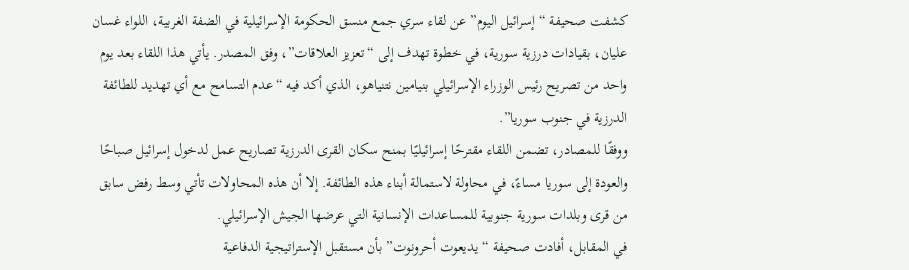كشفت صحيفة “إسرائيل اليوم” عن لقاء سري جمع منسق الحكومة الإسرائيلية في الضفة الغربية، اللواء غسان عليان، بقيادات درزية سورية، في خطوة تهدف إلى “تعزيز العلاقات”، وفق المصدر. يأتي هذا اللقاء بعد يوم واحد من تصريح رئيس الوزراء الإسرائيلي بنيامين نتنياهو، الذي أكد فيه “عدم التسامح مع أي تهديد للطائفة الدرزية في جنوب سوريا”.
ووفقًا للمصادر، تضمن اللقاء مقترحًا إسرائيليًا بمنح سكان القرى الدرزية تصاريح عمل لدخول إسرائيل صباحًا والعودة إلى سوريا مساءً، في محاولة لاستمالة أبناء هذه الطائفة. إلا أن هذه المحاولات تأتي وسط رفض سابق من قرى وبلدات سورية جنوبية للمساعدات الإنسانية التي عرضها الجيش الإسرائيلي.
في المقابل، أفادت صحيفة “يديعوت أحرونوت” بأن مستقبل الإستراتيجية الدفاعية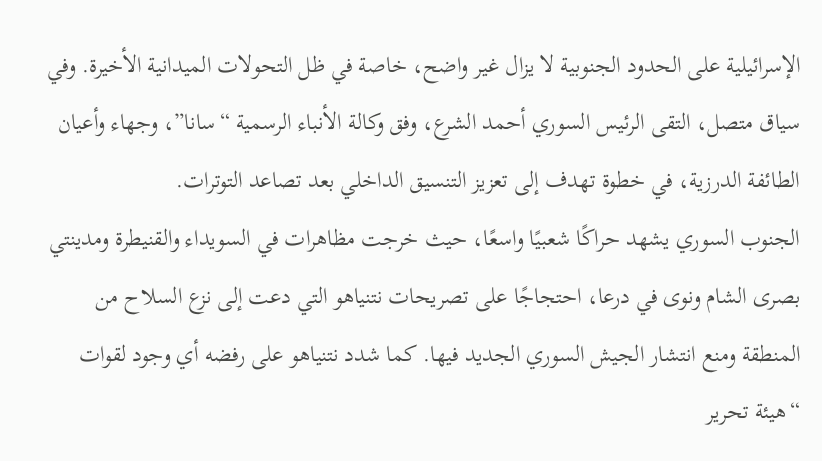الإسرائيلية على الحدود الجنوبية لا يزال غير واضح، خاصة في ظل التحولات الميدانية الأخيرة. وفي سياق متصل، التقى الرئيس السوري أحمد الشرع، وفق وكالة الأنباء الرسمية “سانا”، وجهاء وأعيان الطائفة الدرزية، في خطوة تهدف إلى تعزيز التنسيق الداخلي بعد تصاعد التوترات.
الجنوب السوري يشهد حراكًا شعبيًا واسعًا، حيث خرجت مظاهرات في السويداء والقنيطرة ومدينتي بصرى الشام ونوى في درعا، احتجاجًا على تصريحات نتنياهو التي دعت إلى نزع السلاح من المنطقة ومنع انتشار الجيش السوري الجديد فيها. كما شدد نتنياهو على رفضه أي وجود لقوات “هيئة تحرير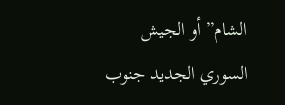الشام” أو الجيش السوري الجديد جنوب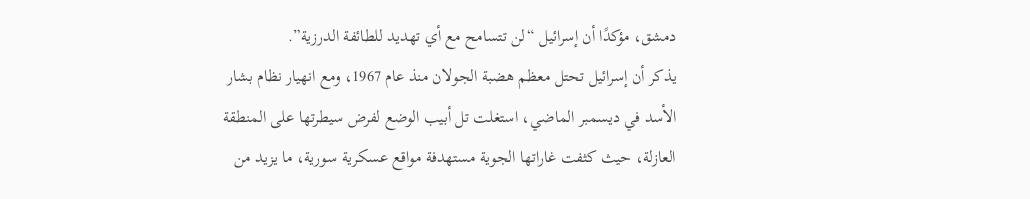دمشق، مؤكدًا أن إسرائيل “لن تتسامح مع أي تهديد للطائفة الدرزية”.
يذكر أن إسرائيل تحتل معظم هضبة الجولان منذ عام 1967، ومع انهيار نظام بشار الأسد في ديسمبر الماضي، استغلت تل أبيب الوضع لفرض سيطرتها على المنطقة العازلة، حيث كثفت غاراتها الجوية مستهدفة مواقع عسكرية سورية، ما يزيد من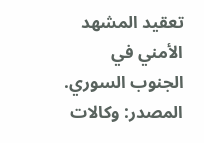تعقيد المشهد الأمني في الجنوب السوري.
المصدر: وكالات